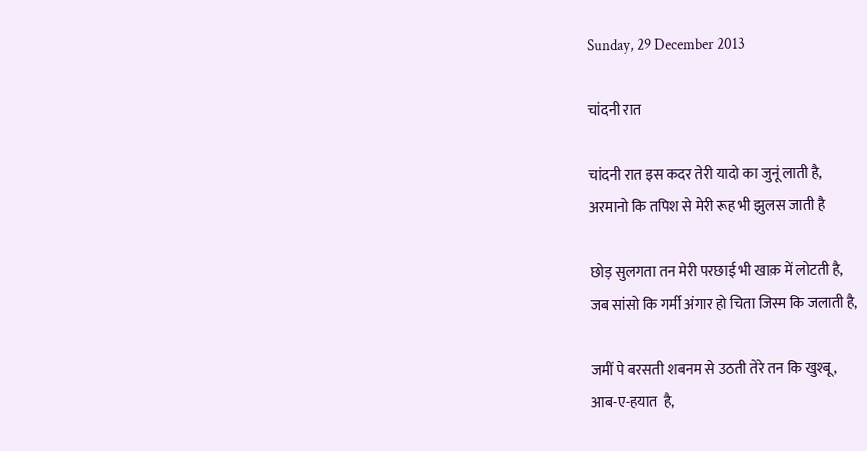Sunday, 29 December 2013

चांदनी रात

चांदनी रात इस कदर तेरी यादो का जुनूं लाती है,
अरमानो कि तपिश से मेरी रूह भी झुलस जाती है

छोड़ सुलगता तन मेरी परछाई भी खाक़ में लोटती है,
जब सांसो कि गर्मी अंगार हो चिता जिस्म कि जलाती है,

जमीं पे बरसती शबनम से उठती तेरे तन कि खुश्बू,
आब-ए-हयात  है,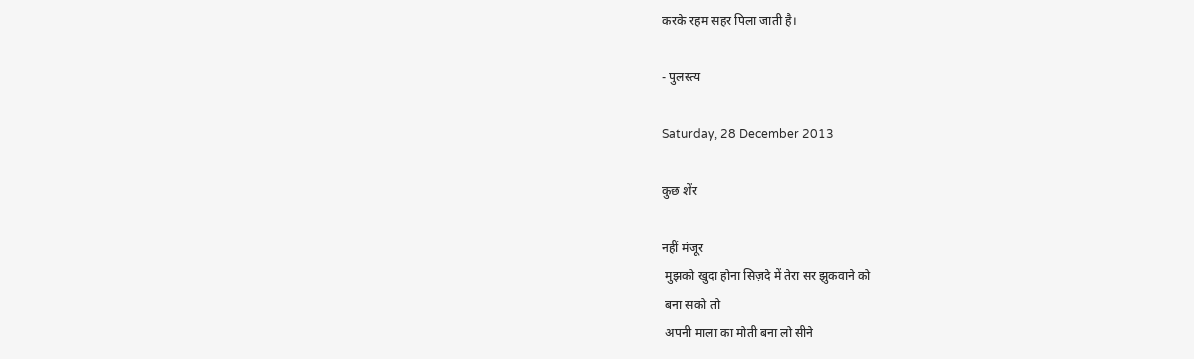करके रहम सहर पिला जाती है।

- पुलस्त्य

Saturday, 28 December 2013

कुछ शेंर

नहीं मंजूर
 मुझको खुदा होना सिज़दे में तेरा सर झुकवाने को
 बना सको तो
 अपनी माला का मोती बना लो सीने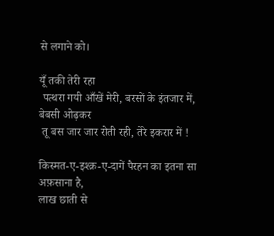से लगाने को।

यूँ तकी तेरी रहा
 पत्थरा गयी आँखें मेरी, बरसों के इंतजार में,
बेबसी ओढ़कर
 तू बस जार जार रोती रही, तेरे इकरार में !

किस्मत-ए-इश्क़-ए-दागें पैरहन का इतना सा अफ़साना है,
लाख छाती से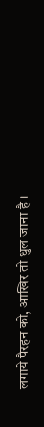लगाये पैरहन को, आखिर तो धुल जाना है ।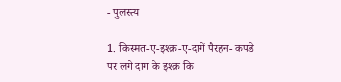- पुलस्त्य

1. किस्मत-ए-इश्क़-ए-दागें पैरहन- कपडे पर लगे दाग के इश्क़ कि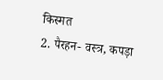किस्मत
2. पैरहन- वस्त्र, कपड़ा